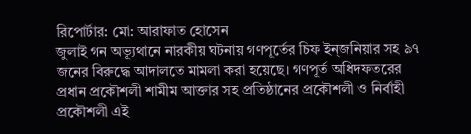রিপোর্টার: মো: আরাফাত হোসেন
জুলাই গন অভ্যূথানে নারকীয় ঘটনায় গণপূর্তের চিফ ইন্জনিয়ার সহ ৯৭ জনের বিরুদ্ধে আদালতে মামলা করা হয়েছে। গণপূর্ত অধিদফতরের প্রধান প্রকৌশলী শামীম আক্তার সহ প্রতিষ্ঠানের প্রকৌশলী ও নির্বাহী প্রকৌশলী এই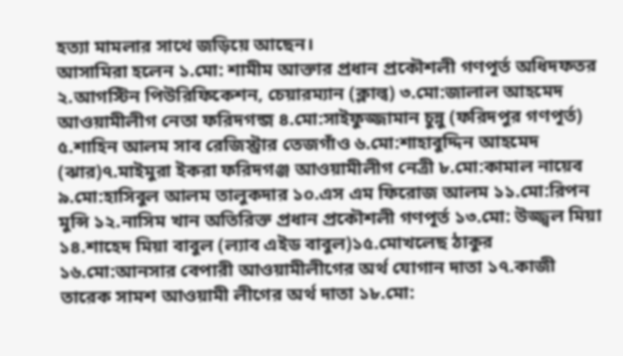হত্যা মামলার সাথে জড়িয়ে আছেন।
আসামিরা হলেন ১.মো: শামীম আক্তার প্রধান প্রকৌশলী গণপূর্ত অধিদফতর ২.আগস্টিন পিউরিফিকেশন, চেয়ারম্যান (ক্লাল্ব) ৩.মো:জালাল আহমেদ আওয়ামীলীগ নেতা ফরিদগন্জ ৪.মো:সাইফুজ্জামান চুন্নু (ফরিদপুর গণপূর্ত) ৫.শাহিন আলম সাব রেজিস্ট্রার তেজগাঁও ৬.মো:শাহাবুদ্দিন আহমেদ (ঝার)৭.মাইমুরা ইকরা ফরিদগঞ্জ আওয়ামীলীগ নেত্রী ৮.মো:কামাল নায়েব ৯.মো:হাসিবুল আলম তালুকদার ১০.এস এম ফিরোজ আলম ১১.মো:রিপন মুন্সি ১২.নাসিম খান অতিরিক্ত প্রধান প্রকৌশলী গণপূর্ত ১৩.মো: উজ্জ্বল মিয়া ১৪.শাহেদ মিয়া বাবুল (ল্যাব এইড বাবুল)১৫.মোখলেছ ঠাকুর ১৬.মো:আনসার বেপারী আওয়ামীলীগের অর্থ যোগান দাতা ১৭.কাজী তারেক সামশ আওয়ামী লীগের অর্থ দাতা ১৮.মো: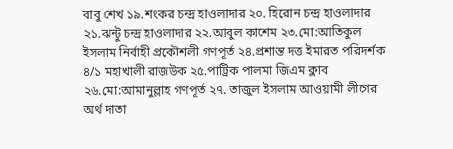বাবু শেখ ১৯.শংকর চন্দ্র হাওলাদার ২০. হিরোন চন্দ্র হাওলাদার ২১.ঝন্টু চন্দ্র হাওলাদার ২২.আবুল কাশেম ২৩.মো:আতিকুল ইসলাম নির্বাহী প্রকৌশলী গণপূর্ত ২৪.প্রশান্ত দত্ত ইমারত পরিদর্শক ৪/১ মহাখালী রাজউক ২৫.পাট্রিক পালমা জিএম ক্লাব ২৬.মো:আমানুল্লাহ গণপূর্ত ২৭. তাজুল ইসলাম আওয়ামী লীগের অর্থ দাতা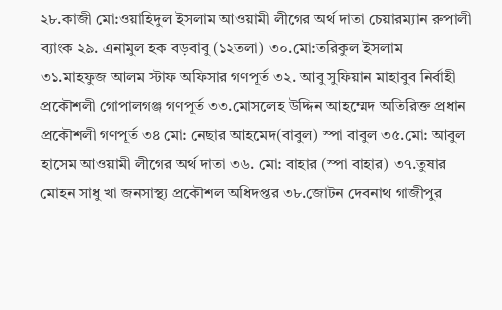২৮.কাজী মো:ওয়াহিদুল ইসলাম আওয়ামী লীগের অর্থ দাতা চেয়ারম্যান রুপালী ব্যাংক ২৯. এনামুল হক বড়বাবু (১২তলা) ৩০.মো:তরিকুল ইসলাম ৩১.মাহফুজ আলম স্টাফ অফিসার গণপূর্ত ৩২. আবু সুফিয়ান মাহাবুব নির্বাহী প্রকৌশলী গোপালগঞ্জ গণপূর্ত ৩৩.মোসলেহ উদ্দিন আহম্মেদ অতিরিক্ত প্রধান প্রকৌশলী গণপূর্ত ৩৪ মো: নেছার আহমেদ(বাবুল) স্পা বাবুল ৩৫.মো: আবুল হাসেম আওয়ামী লীগের অর্থ দাতা ৩৬. মো: বাহার (স্পা বাহার) ৩৭.তুষার মোহন সাধু খা জনসাস্থ্য প্রকৌশল অধিদপ্তর ৩৮.জোটন দেবনাথ গাজীপুর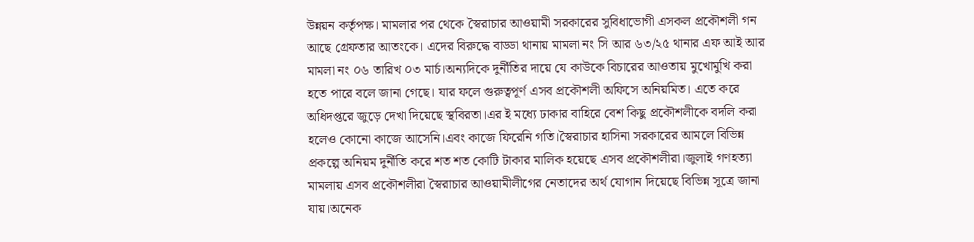উন্নয়ন কর্তৃপক্ষ। মামলার পর থেকে স্বৈরাচার আওয়ামী সরকারের সুবিধাভোগী এসকল প্রকৌশলী গন আছে গ্রেফতার আতংকে। এদের বিরুদ্ধে বাড্ডা থানায় মামলা নং সি আর ৬৩/২৫ থানার এফ আই আর মামলা নং ০৬ তারিখ ০৩ মার্চ।অন্যদিকে দুর্নীতির দায়ে যে কাউকে বিচারের আওতায় মুখোমুখি করা হতে পারে বলে জানা গেছে। যার ফলে গুরুত্বপূর্ণ এসব প্রকৌশলী অফিসে অনিয়মিত। এতে করে অধিদপ্তরে জুড়ে দেখা দিয়েছে স্থবিরতা।এর ই মধ্যে ঢাকার বাহিরে বেশ কিছু প্রকৌশলীকে বদলি করা হলেও কোনো কাজে আসেনি।এবং কাজে ফিরেনি গতি।স্বৈরাচার হাসিনা সরকারের আমলে বিভিন্ন প্রকল্পে অনিয়ম দুর্নীতি করে শত শত কোটি টাকার মালিক হয়েছে এসব প্রকৌশলীরা।জুলাই গণহত্যা মামলায় এসব প্রকৌশলীরা স্বৈরাচার আওয়ামীলীগের নেতাদের অর্থ যোগান দিয়েছে বিভিন্ন সূত্রে জানা যায়।অনেক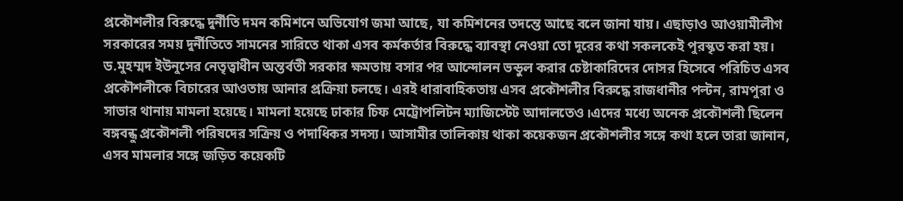প্রকৌশলীর বিরুদ্ধে দুর্নীতি দমন কমিশনে অভিযোগ জমা আছে, যা কমিশনের তদন্তে আছে বলে জানা যায়। এছাড়াও আওয়ামীলীগ সরকারের সময় দুর্নীতিতে সামনের সারিতে থাকা এসব কর্মকর্তার বিরুদ্ধে ব্যাবস্থা নেওয়া তো দূরের কথা সকলকেই পুরস্কৃত করা হয়। ড.মুহম্মদ ইউনুসের নেতৃত্বাধীন অন্তর্বতী সরকার ক্ষমতায় বসার পর আন্দোলন ভন্ডুল করার চেষ্টাকারিদের দোসর হিসেবে পরিচিত এসব প্রকৌশলীকে বিচারের আওতায় আনার প্রক্রিয়া চলছে। এরই ধারাবাহিকতায় এসব প্রকৌশলীর বিরুদ্ধে রাজধানীর পল্টন, রামপুরা ও সাভার থানায় মামলা হয়েছে। মামলা হয়েছে ঢাকার চিফ মেট্রোপলিটন ম্যাজিস্টেট আদালতেও।এদের মধ্যে অনেক প্রকৌশলী ছিলেন বঙ্গবন্ধু প্রকৌশলী পরিষদের সক্রিয় ও পদাধিকর সদস্য। আসামীর তালিকায় থাকা কয়েকজন প্রকৌশলীর সঙ্গে কথা হলে তারা জানান, এসব মামলার সঙ্গে জড়িত কয়েকটি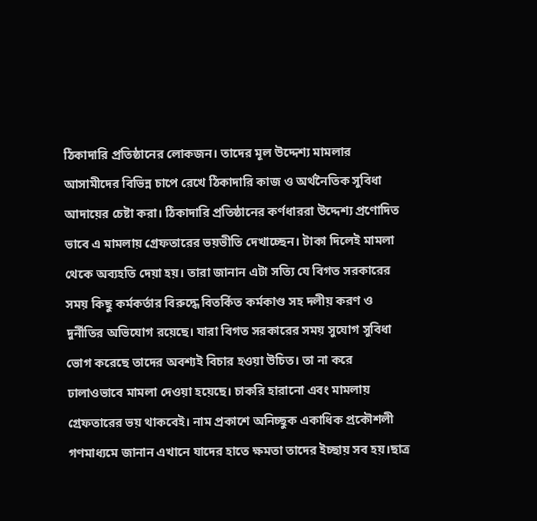ঠিকাদারি প্রতিষ্ঠানের লোকজন। তাদের মূল উদ্দেশ্য মামলার আসামীদের বিভিন্ন চাপে রেখে ঠিকাদারি কাজ ও অর্থনৈতিক সুবিধা আদায়ের চেষ্টা করা। ঠিকাদারি প্রতিষ্ঠানের কর্ণধাররা উদ্দেশ্য প্রণোদিত ভাবে এ মামলায় গ্রেফতারের ভয়ভীতি দেখাচ্ছেন। টাকা দিলেই মামলা থেকে অব্যহতি দেয়া হয়। তারা জানান এটা সত্যি যে বিগত সরকারের সময় কিছু কর্মকর্তার বিরুদ্ধে বিতর্কিত কর্মকাণ্ড সহ দলীয় করণ ও দুর্নীতির অভিযোগ রয়েছে। যারা বিগত সরকারের সময় সুযোগ সুবিধা ভোগ করেছে তাদের অবশ্যই বিচার হওয়া উচিত। তা না করে ঢালাওভাবে মামলা দেওয়া হয়েছে। চাকরি হারানো এবং মামলায় গ্রেফতারের ভয় থাকবেই। নাম প্রকাশে অনিচ্ছুক একাধিক প্রকৌশলী গণমাধ্যমে জানান এখানে যাদের হাতে ক্ষমতা তাদের ইচ্ছায় সব হয়।ছাত্র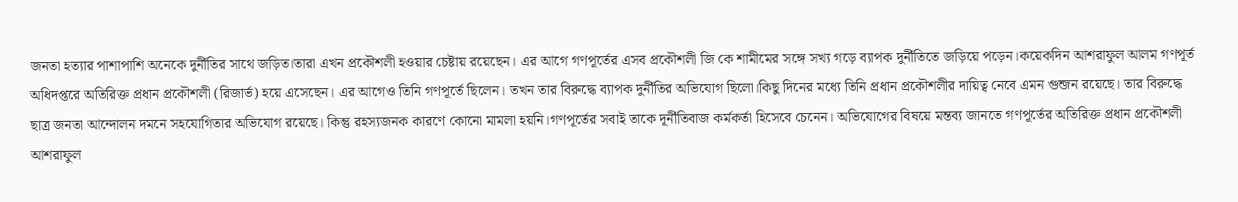জনতা হত্যার পাশাপাশি অনেকে দুর্নীতির সাথে জড়িত।তারা এখন প্রকৌশলী হওয়ার চেষ্টায় রয়েছেন। এর আগে গণপূর্তের এসব প্রকৌশলী জি কে শামীমের সঙ্গে সখ্য গড়ে ব্যাপক দুর্নীতিতে জড়িয়ে পড়েন।কয়েকদিন আশরাফুল আলম গণপূর্ত অধিদপ্তরে অতিরিক্ত প্রধান প্রকৌশলী (রিজার্ভ) হয়ে এসেছেন। এর আগেও তিনি গণপূর্তে ছিলেন। তখন তার বিরুদ্ধে ব্যাপক দুর্নীতির অভিযোগ ছিলো।কিছু দিনের মধ্যে তিনি প্রধান প্রকৌশলীর দায়িত্ব নেবে এমন গুন্জন রয়েছে। তার বিরুদ্ধে ছাত্র জনতা আন্দোলন দমনে সহযোগিতার অভিযোগ রয়েছে। কিন্তু রহস্যজনক কারণে কোনো মামলা হয়নি।গণপূর্তের সবাই তাকে দূর্নীতিবাজ কর্মকর্তা হিসেবে চেনেন। অভিযোগের বিষয়ে মন্তব্য জানতে গণপূর্তের অতিরিক্ত প্রধান প্রকৌশলী আশরাফুল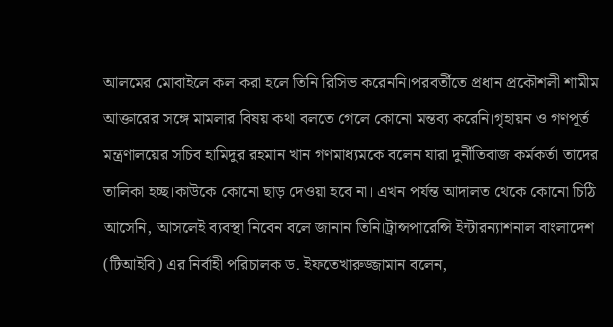আলমের মোবাইলে কল করা হলে তিনি রিসিভ করেননি।পরবর্তীতে প্রধান প্রকৌশলী শামীম আক্তারের সঙ্গে মামলার বিষয় কথা বলতে গেলে কোনো মন্তব্য করেনি।গৃহায়ন ও গণপূর্ত মন্ত্রণালয়ের সচিব হামিদুর রহমান খান গণমাধ্যমকে বলেন যারা দুর্নীতিবাজ কর্মকর্তা তাদের তালিকা হচ্ছ।কাউকে কোনো ছাড় দেওয়া হবে না। এখন পর্যন্ত আদালত থেকে কোনো চিঠি আসেনি, আসলেই ব্যবস্থা নিবেন বলে জানান তিনি।ট্রান্সপারেন্সি ইন্টারন্যাশনাল বাংলাদেশ (টিআইবি) এর নির্বাহী পরিচালক ড. ইফতেখারুজ্জামান বলেন,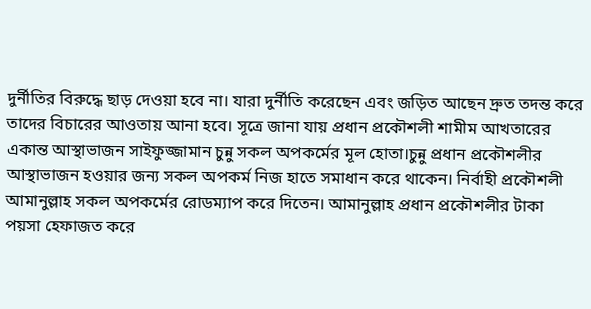দুর্নীতির বিরুদ্ধে ছাড় দেওয়া হবে না। যারা দুর্নীতি করেছেন এবং জড়িত আছেন দ্রুত তদন্ত করে তাদের বিচারের আওতায় আনা হবে। সূত্রে জানা যায় প্রধান প্রকৌশলী শামীম আখতারের একান্ত আস্থাভাজন সাইফুজ্জামান চুন্নু সকল অপকর্মের মূল হোতা।চুন্নু প্রধান প্রকৌশলীর আস্থাভাজন হওয়ার জন্য সকল অপকর্ম নিজ হাতে সমাধান করে থাকেন। নির্বাহী প্রকৌশলী আমানুল্লাহ সকল অপকর্মের রোডম্যাপ করে দিতেন। আমানুল্লাহ প্রধান প্রকৌশলীর টাকা পয়সা হেফাজত করে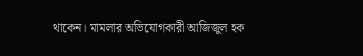থাকেন। মামলার অভিযোগকারী আজিজুল হক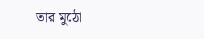তার মুঠো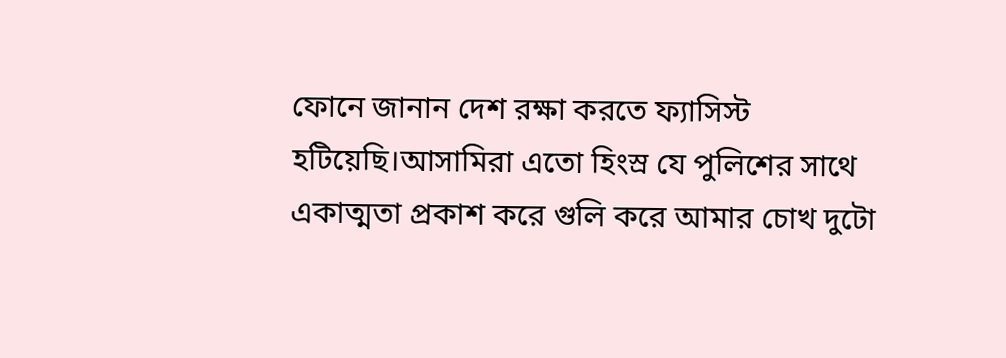ফোনে জানান দেশ রক্ষা করতে ফ্যাসিস্ট হটিয়েছি।আসামিরা এতো হিংস্র যে পুলিশের সাথে একাত্মতা প্রকাশ করে গুলি করে আমার চোখ দুটো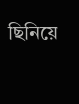ছিনিয়ে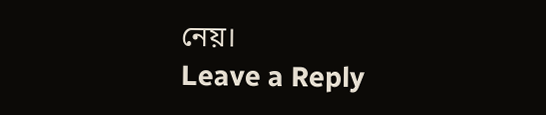নেয়।
Leave a Reply